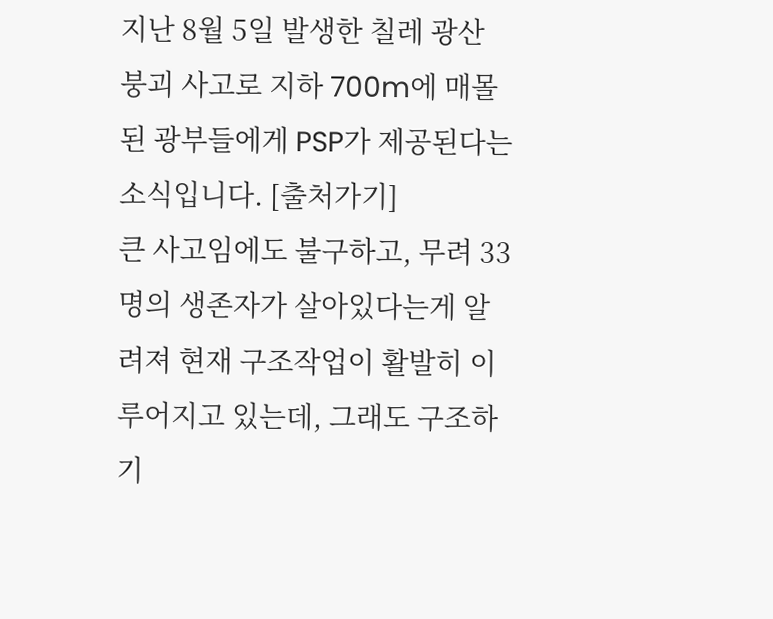지난 8월 5일 발생한 칠레 광산 붕괴 사고로 지하 700m에 매몰된 광부들에게 PSP가 제공된다는 소식입니다. [출처가기]
큰 사고임에도 불구하고, 무려 33명의 생존자가 살아있다는게 알려져 현재 구조작업이 활발히 이루어지고 있는데, 그래도 구조하기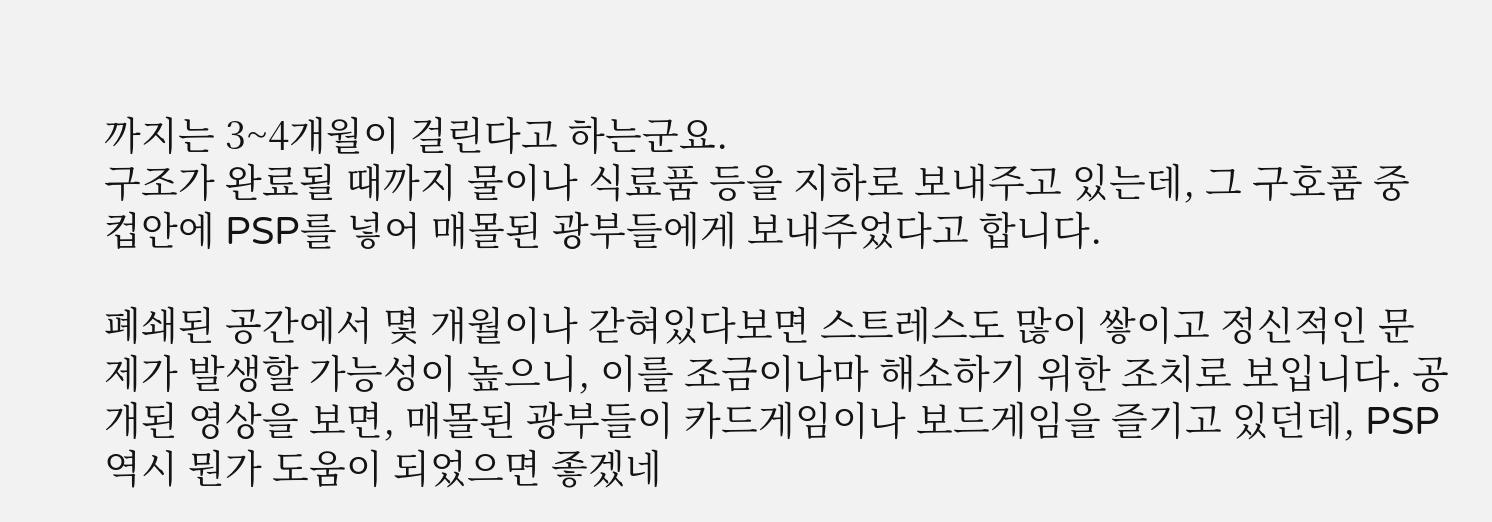까지는 3~4개월이 걸린다고 하는군요.
구조가 완료될 때까지 물이나 식료품 등을 지하로 보내주고 있는데, 그 구호품 중 컵안에 PSP를 넣어 매몰된 광부들에게 보내주었다고 합니다.

폐쇄된 공간에서 몇 개월이나 갇혀있다보면 스트레스도 많이 쌓이고 정신적인 문제가 발생할 가능성이 높으니, 이를 조금이나마 해소하기 위한 조치로 보입니다. 공개된 영상을 보면, 매몰된 광부들이 카드게임이나 보드게임을 즐기고 있던데, PSP 역시 뭔가 도움이 되었으면 좋겠네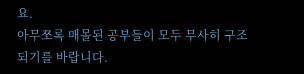요.
아무쪼록 매몰된 공부들이 모두 무사히 구조되기를 바랍니다.